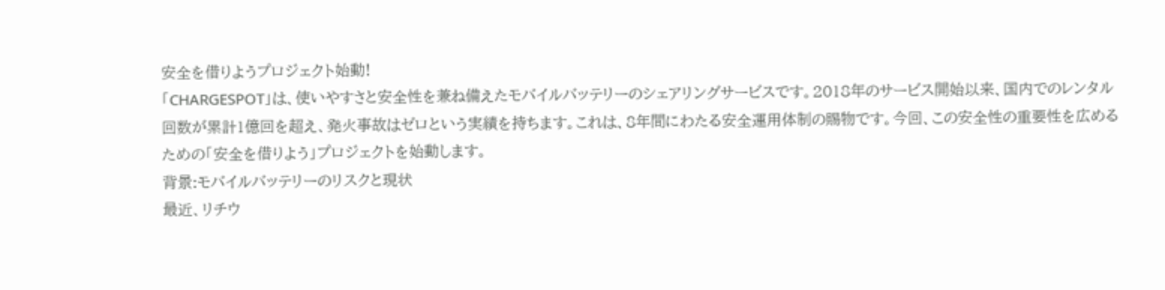安全を借りようプロジェクト始動!
「CHARGESPOT」は、使いやすさと安全性を兼ね備えたモバイルバッテリーのシェアリングサービスです。2018年のサービス開始以来、国内でのレンタル回数が累計1億回を超え、発火事故はゼロという実績を持ちます。これは、8年間にわたる安全運用体制の賜物です。今回、この安全性の重要性を広めるための「安全を借りよう」プロジェクトを始動します。
背景:モバイルバッテリーのリスクと現状
最近、リチウ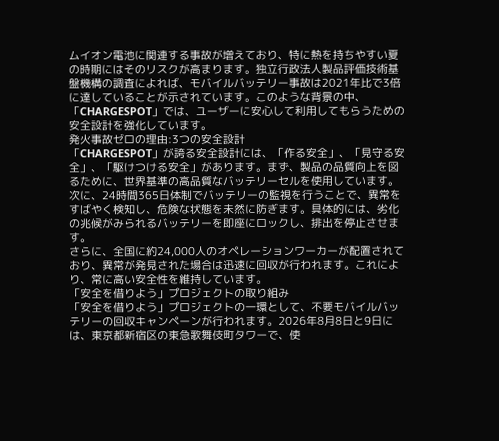ムイオン電池に関連する事故が増えており、特に熱を持ちやすい夏の時期にはそのリスクが高まります。独立行政法人製品評価技術基盤機構の調査によれば、モバイルバッテリー事故は2021年比で3倍に達していることが示されています。このような背景の中、「CHARGESPOT」では、ユーザーに安心して利用してもらうための安全設計を強化しています。
発火事故ゼロの理由:3つの安全設計
「CHARGESPOT」が誇る安全設計には、「作る安全」、「見守る安全」、「駆けつける安全」があります。まず、製品の品質向上を図るために、世界基準の高品質なバッテリーセルを使用しています。
次に、24時間365日体制でバッテリーの監視を行うことで、異常をすばやく検知し、危険な状態を未然に防ぎます。具体的には、劣化の兆候がみられるバッテリーを即座にロックし、排出を停止させます。
さらに、全国に約24,000人のオペレーションワーカーが配置されており、異常が発見された場合は迅速に回収が行われます。これにより、常に高い安全性を維持しています。
「安全を借りよう」プロジェクトの取り組み
「安全を借りよう」プロジェクトの一環として、不要モバイルバッテリーの回収キャンペーンが行われます。2026年8月8日と9日には、東京都新宿区の東急歌舞伎町タワーで、使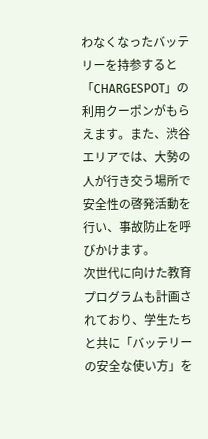わなくなったバッテリーを持参すると「CHARGESPOT」の利用クーポンがもらえます。また、渋谷エリアでは、大勢の人が行き交う場所で安全性の啓発活動を行い、事故防止を呼びかけます。
次世代に向けた教育プログラムも計画されており、学生たちと共に「バッテリーの安全な使い方」を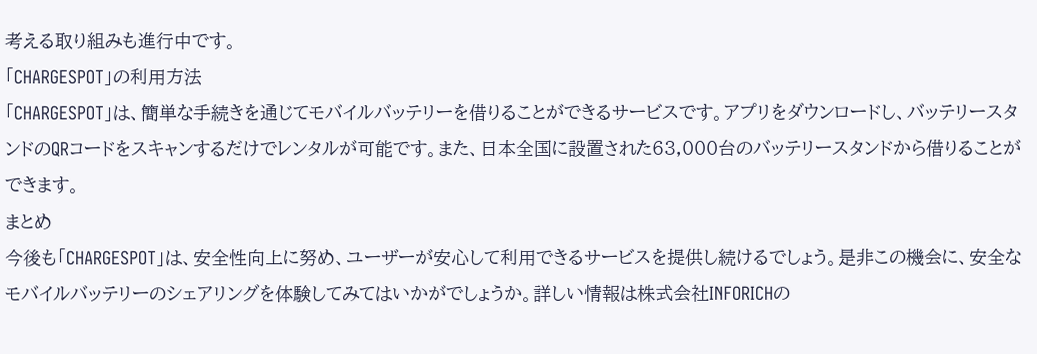考える取り組みも進行中です。
「CHARGESPOT」の利用方法
「CHARGESPOT」は、簡単な手続きを通じてモバイルバッテリーを借りることができるサービスです。アプリをダウンロードし、バッテリースタンドのQRコードをスキャンするだけでレンタルが可能です。また、日本全国に設置された63,000台のバッテリースタンドから借りることができます。
まとめ
今後も「CHARGESPOT」は、安全性向上に努め、ユーザーが安心して利用できるサービスを提供し続けるでしょう。是非この機会に、安全なモバイルバッテリーのシェアリングを体験してみてはいかがでしょうか。詳しい情報は株式会社INFORICHの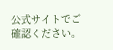公式サイトでご確認ください。